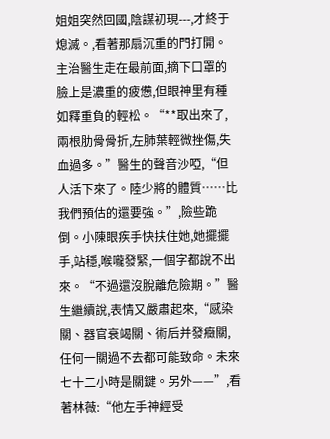姐姐突然回國,陰謀初現---,才終于熄滅。,看著那扇沉重的門打開。主治醫生走在最前面,摘下口罩的臉上是濃重的疲憊,但眼神里有種如釋重負的輕松。“**取出來了,兩根肋骨骨折,左肺葉輕微挫傷,失血過多。”醫生的聲音沙啞,“但人活下來了。陸少將的體質……比我們預估的還要強。”,險些跪倒。小陳眼疾手快扶住她,她擺擺手,站穩,喉嚨發緊,一個字都說不出來。“不過還沒脫離危險期。”醫生繼續說,表情又嚴肅起來,“感染關、器官衰竭關、術后并發癥關,任何一關過不去都可能致命。未來七十二小時是關鍵。另外——”,看著林薇:“他左手神經受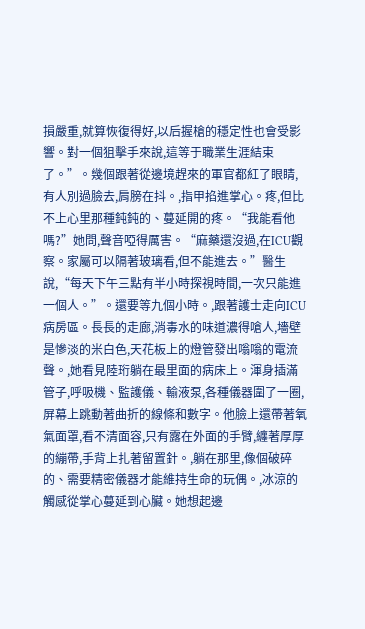損嚴重,就算恢復得好,以后握槍的穩定性也會受影響。對一個狙擊手來說,這等于職業生涯結束了。”。幾個跟著從邊境趕來的軍官都紅了眼睛,有人別過臉去,肩膀在抖。,指甲掐進掌心。疼,但比不上心里那種鈍鈍的、蔓延開的疼。“我能看他嗎?”她問,聲音啞得厲害。“麻藥還沒過,在ICU觀察。家屬可以隔著玻璃看,但不能進去。”醫生說,“每天下午三點有半小時探視時間,一次只能進一個人。”。還要等九個小時。,跟著護士走向ICU病房區。長長的走廊,消毒水的味道濃得嗆人,墻壁是慘淡的米白色,天花板上的燈管發出嗡嗡的電流聲。,她看見陸珩躺在最里面的病床上。渾身插滿管子,呼吸機、監護儀、輸液泵,各種儀器圍了一圈,屏幕上跳動著曲折的線條和數字。他臉上還帶著氧氣面罩,看不清面容,只有露在外面的手臂,纏著厚厚的繃帶,手背上扎著留置針。,躺在那里,像個破碎的、需要精密儀器才能維持生命的玩偶。,冰涼的觸感從掌心蔓延到心臟。她想起邊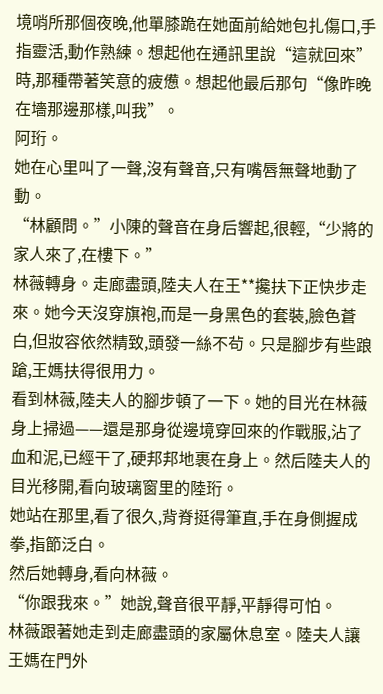境哨所那個夜晚,他單膝跪在她面前給她包扎傷口,手指靈活,動作熟練。想起他在通訊里說“這就回來”時,那種帶著笑意的疲憊。想起他最后那句“像昨晚在墻那邊那樣,叫我”。
阿珩。
她在心里叫了一聲,沒有聲音,只有嘴唇無聲地動了動。
“林顧問。”小陳的聲音在身后響起,很輕,“少將的家人來了,在樓下。”
林薇轉身。走廊盡頭,陸夫人在王**攙扶下正快步走來。她今天沒穿旗袍,而是一身黑色的套裝,臉色蒼白,但妝容依然精致,頭發一絲不茍。只是腳步有些踉蹌,王媽扶得很用力。
看到林薇,陸夫人的腳步頓了一下。她的目光在林薇身上掃過——還是那身從邊境穿回來的作戰服,沾了血和泥,已經干了,硬邦邦地裹在身上。然后陸夫人的目光移開,看向玻璃窗里的陸珩。
她站在那里,看了很久,背脊挺得筆直,手在身側握成拳,指節泛白。
然后她轉身,看向林薇。
“你跟我來。”她說,聲音很平靜,平靜得可怕。
林薇跟著她走到走廊盡頭的家屬休息室。陸夫人讓王媽在門外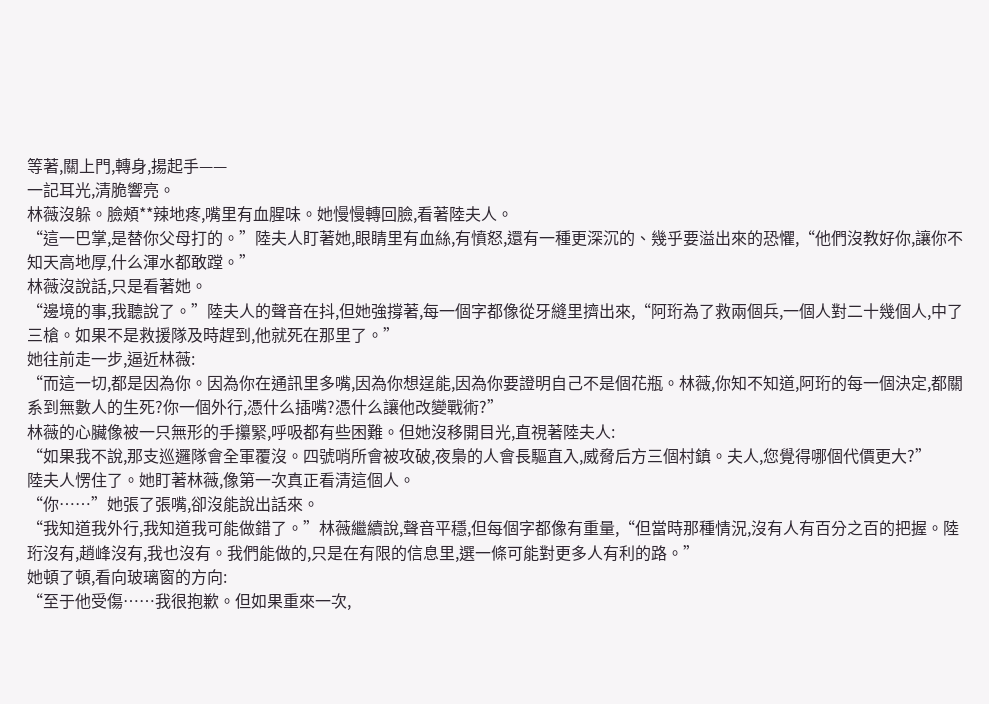等著,關上門,轉身,揚起手——
一記耳光,清脆響亮。
林薇沒躲。臉頰**辣地疼,嘴里有血腥味。她慢慢轉回臉,看著陸夫人。
“這一巴掌,是替你父母打的。”陸夫人盯著她,眼睛里有血絲,有憤怒,還有一種更深沉的、幾乎要溢出來的恐懼,“他們沒教好你,讓你不知天高地厚,什么渾水都敢蹚。”
林薇沒說話,只是看著她。
“邊境的事,我聽說了。”陸夫人的聲音在抖,但她強撐著,每一個字都像從牙縫里擠出來,“阿珩為了救兩個兵,一個人對二十幾個人,中了三槍。如果不是救援隊及時趕到,他就死在那里了。”
她往前走一步,逼近林薇:
“而這一切,都是因為你。因為你在通訊里多嘴,因為你想逞能,因為你要證明自己不是個花瓶。林薇,你知不知道,阿珩的每一個決定,都關系到無數人的生死?你一個外行,憑什么插嘴?憑什么讓他改變戰術?”
林薇的心臟像被一只無形的手攥緊,呼吸都有些困難。但她沒移開目光,直視著陸夫人:
“如果我不說,那支巡邏隊會全軍覆沒。四號哨所會被攻破,夜梟的人會長驅直入,威脅后方三個村鎮。夫人,您覺得哪個代價更大?”
陸夫人愣住了。她盯著林薇,像第一次真正看清這個人。
“你……”她張了張嘴,卻沒能說出話來。
“我知道我外行,我知道我可能做錯了。”林薇繼續說,聲音平穩,但每個字都像有重量,“但當時那種情況,沒有人有百分之百的把握。陸珩沒有,趙峰沒有,我也沒有。我們能做的,只是在有限的信息里,選一條可能對更多人有利的路。”
她頓了頓,看向玻璃窗的方向:
“至于他受傷……我很抱歉。但如果重來一次,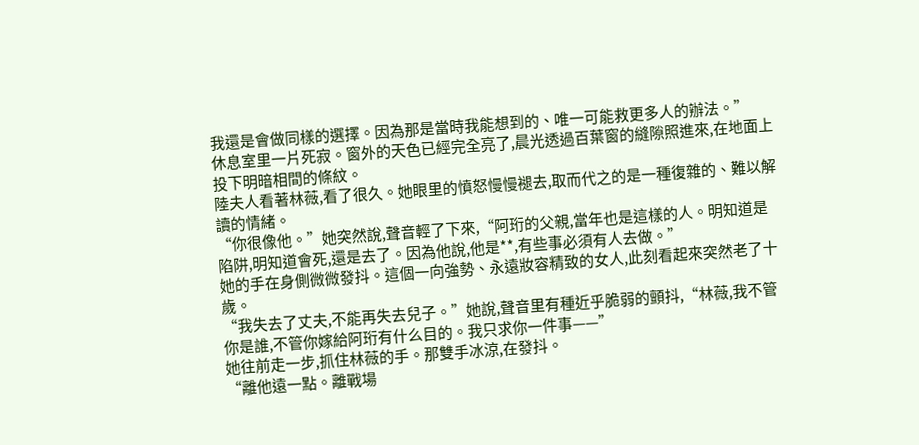我還是會做同樣的選擇。因為那是當時我能想到的、唯一可能救更多人的辦法。”
休息室里一片死寂。窗外的天色已經完全亮了,晨光透過百葉窗的縫隙照進來,在地面上投下明暗相間的條紋。
陸夫人看著林薇,看了很久。她眼里的憤怒慢慢褪去,取而代之的是一種復雜的、難以解讀的情緒。
“你很像他。”她突然說,聲音輕了下來,“阿珩的父親,當年也是這樣的人。明知道是陷阱,明知道會死,還是去了。因為他說,他是**,有些事必須有人去做。”
她的手在身側微微發抖。這個一向強勢、永遠妝容精致的女人,此刻看起來突然老了十歲。
“我失去了丈夫,不能再失去兒子。”她說,聲音里有種近乎脆弱的顫抖,“林薇,我不管你是誰,不管你嫁給阿珩有什么目的。我只求你一件事——”
她往前走一步,抓住林薇的手。那雙手冰涼,在發抖。
“離他遠一點。離戰場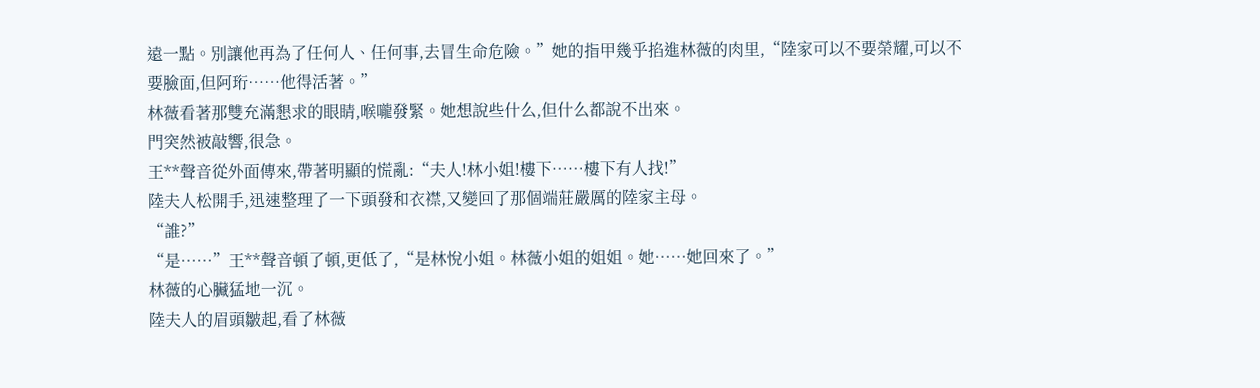遠一點。別讓他再為了任何人、任何事,去冒生命危險。”她的指甲幾乎掐進林薇的肉里,“陸家可以不要榮耀,可以不要臉面,但阿珩……他得活著。”
林薇看著那雙充滿懇求的眼睛,喉嚨發緊。她想說些什么,但什么都說不出來。
門突然被敲響,很急。
王**聲音從外面傳來,帶著明顯的慌亂:“夫人!林小姐!樓下……樓下有人找!”
陸夫人松開手,迅速整理了一下頭發和衣襟,又變回了那個端莊嚴厲的陸家主母。
“誰?”
“是……”王**聲音頓了頓,更低了,“是林悅小姐。林薇小姐的姐姐。她……她回來了。”
林薇的心臟猛地一沉。
陸夫人的眉頭皺起,看了林薇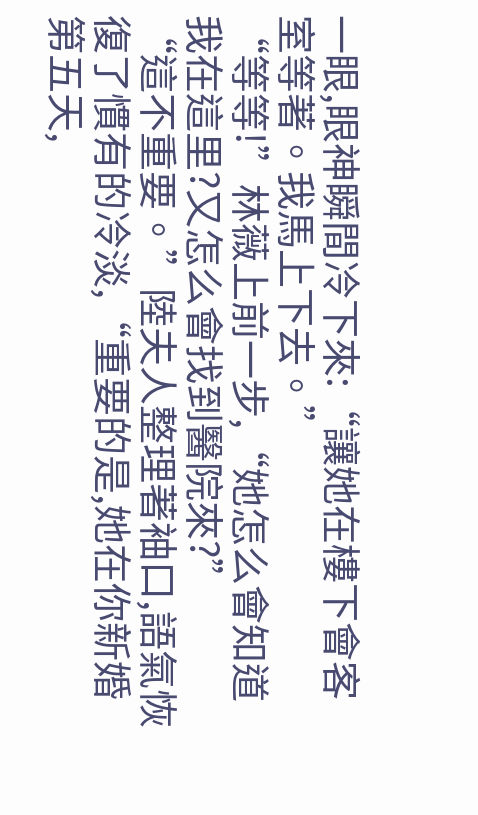一眼,眼神瞬間冷下來:“讓她在樓下會客室等著。我馬上下去。”
“等等!”林薇上前一步,“她怎么會知道我在這里?又怎么會找到醫院來?”
“這不重要。”陸夫人整理著袖口,語氣恢復了慣有的冷淡,“重要的是,她在你新婚第五天,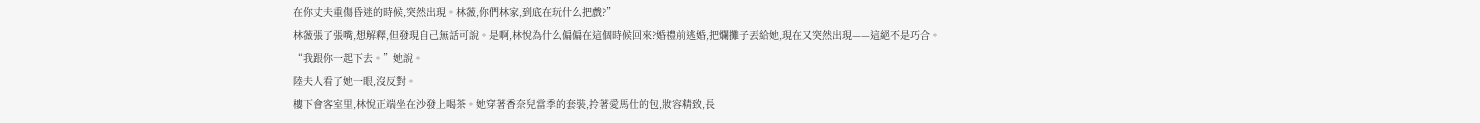在你丈夫重傷昏迷的時候,突然出現。林薇,你們林家,到底在玩什么把戲?”
林薇張了張嘴,想解釋,但發現自己無話可說。是啊,林悅為什么偏偏在這個時候回來?婚禮前逃婚,把爛攤子丟給她,現在又突然出現——這絕不是巧合。
“我跟你一起下去。”她說。
陸夫人看了她一眼,沒反對。
樓下會客室里,林悅正端坐在沙發上喝茶。她穿著香奈兒當季的套裝,拎著愛馬仕的包,妝容精致,長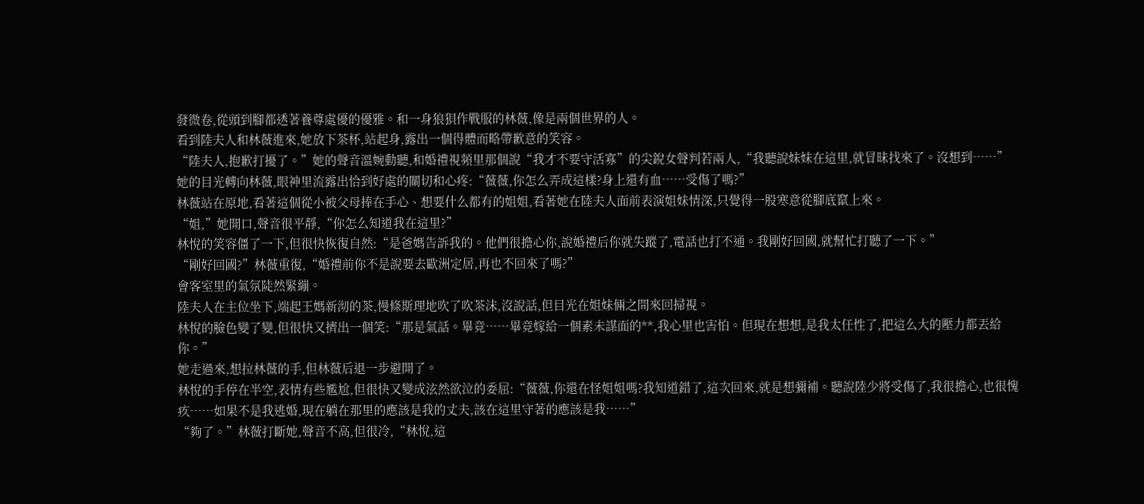發微卷,從頭到腳都透著養尊處優的優雅。和一身狼狽作戰服的林薇,像是兩個世界的人。
看到陸夫人和林薇進來,她放下茶杯,站起身,露出一個得體而略帶歉意的笑容。
“陸夫人,抱歉打擾了。”她的聲音溫婉動聽,和婚禮視頻里那個說“我才不要守活寡”的尖銳女聲判若兩人,“我聽說妹妹在這里,就冒昧找來了。沒想到……”
她的目光轉向林薇,眼神里流露出恰到好處的關切和心疼:“薇薇,你怎么弄成這樣?身上還有血……受傷了嗎?”
林薇站在原地,看著這個從小被父母捧在手心、想要什么都有的姐姐,看著她在陸夫人面前表演姐妹情深,只覺得一股寒意從腳底竄上來。
“姐,”她開口,聲音很平靜,“你怎么知道我在這里?”
林悅的笑容僵了一下,但很快恢復自然:“是爸媽告訴我的。他們很擔心你,說婚禮后你就失蹤了,電話也打不通。我剛好回國,就幫忙打聽了一下。”
“剛好回國?”林薇重復,“婚禮前你不是說要去歐洲定居,再也不回來了嗎?”
會客室里的氣氛陡然緊繃。
陸夫人在主位坐下,端起王媽新沏的茶,慢條斯理地吹了吹茶沫,沒說話,但目光在姐妹倆之間來回掃視。
林悅的臉色變了變,但很快又擠出一個笑:“那是氣話。畢竟……畢竟嫁給一個素未謀面的**,我心里也害怕。但現在想想,是我太任性了,把這么大的壓力都丟給你。”
她走過來,想拉林薇的手,但林薇后退一步避開了。
林悅的手停在半空,表情有些尷尬,但很快又變成泫然欲泣的委屈:“薇薇,你還在怪姐姐嗎?我知道錯了,這次回來,就是想彌補。聽說陸少將受傷了,我很擔心,也很愧疚……如果不是我逃婚,現在躺在那里的應該是我的丈夫,該在這里守著的應該是我……”
“夠了。”林薇打斷她,聲音不高,但很冷,“林悅,這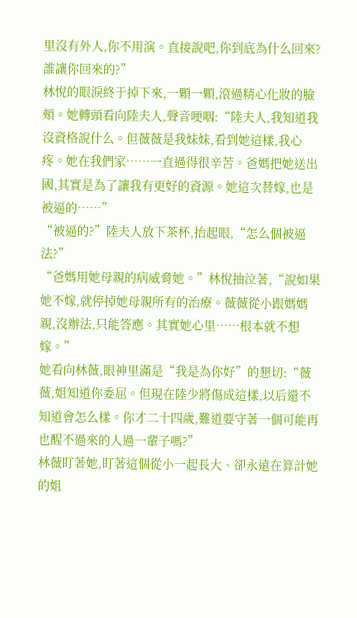里沒有外人,你不用演。直接說吧,你到底為什么回來?誰讓你回來的?”
林悅的眼淚終于掉下來,一顆一顆,滾過精心化妝的臉頰。她轉頭看向陸夫人,聲音哽咽:“陸夫人,我知道我沒資格說什么。但薇薇是我妹妹,看到她這樣,我心疼。她在我們家……一直過得很辛苦。爸媽把她送出國,其實是為了讓我有更好的資源。她這次替嫁,也是被逼的……”
“被逼的?”陸夫人放下茶杯,抬起眼,“怎么個被逼法?”
“爸媽用她母親的病威脅她。”林悅抽泣著,“說如果她不嫁,就停掉她母親所有的治療。薇薇從小跟媽媽親,沒辦法,只能答應。其實她心里……根本就不想嫁。”
她看向林薇,眼神里滿是“我是為你好”的懇切:“薇薇,姐知道你委屈。但現在陸少將傷成這樣,以后還不知道會怎么樣。你才二十四歲,難道要守著一個可能再也醒不過來的人過一輩子嗎?”
林薇盯著她,盯著這個從小一起長大、卻永遠在算計她的姐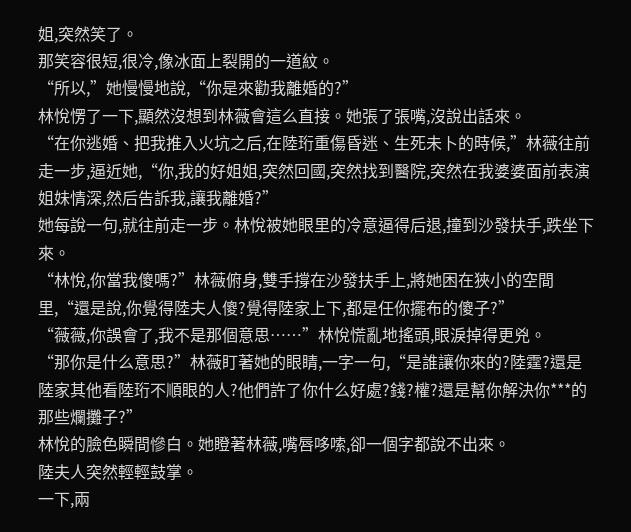姐,突然笑了。
那笑容很短,很冷,像冰面上裂開的一道紋。
“所以,”她慢慢地說,“你是來勸我離婚的?”
林悅愣了一下,顯然沒想到林薇會這么直接。她張了張嘴,沒說出話來。
“在你逃婚、把我推入火坑之后,在陸珩重傷昏迷、生死未卜的時候,”林薇往前走一步,逼近她,“你,我的好姐姐,突然回國,突然找到醫院,突然在我婆婆面前表演姐妹情深,然后告訴我,讓我離婚?”
她每說一句,就往前走一步。林悅被她眼里的冷意逼得后退,撞到沙發扶手,跌坐下來。
“林悅,你當我傻嗎?”林薇俯身,雙手撐在沙發扶手上,將她困在狹小的空間里,“還是說,你覺得陸夫人傻?覺得陸家上下,都是任你擺布的傻子?”
“薇薇,你誤會了,我不是那個意思……”林悅慌亂地搖頭,眼淚掉得更兇。
“那你是什么意思?”林薇盯著她的眼睛,一字一句,“是誰讓你來的?陸霆?還是陸家其他看陸珩不順眼的人?他們許了你什么好處?錢?權?還是幫你解決你***的那些爛攤子?”
林悅的臉色瞬間慘白。她瞪著林薇,嘴唇哆嗦,卻一個字都說不出來。
陸夫人突然輕輕鼓掌。
一下,兩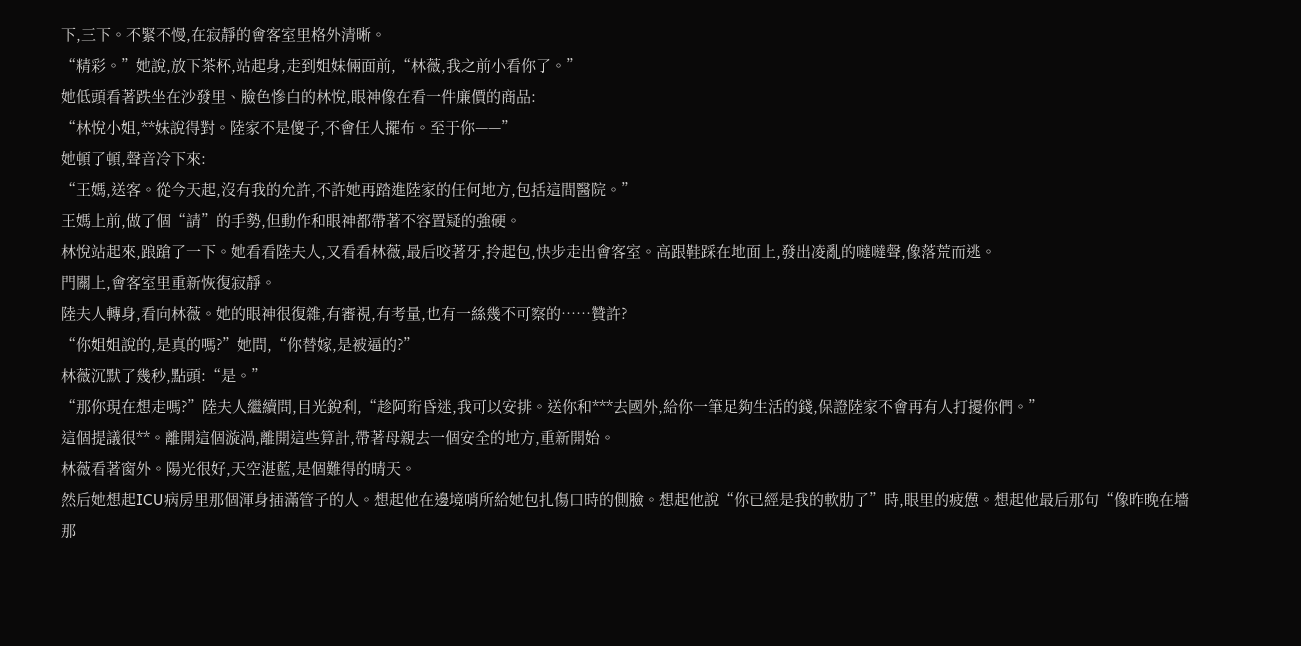下,三下。不緊不慢,在寂靜的會客室里格外清晰。
“精彩。”她說,放下茶杯,站起身,走到姐妹倆面前,“林薇,我之前小看你了。”
她低頭看著跌坐在沙發里、臉色慘白的林悅,眼神像在看一件廉價的商品:
“林悅小姐,**妹說得對。陸家不是傻子,不會任人擺布。至于你——”
她頓了頓,聲音冷下來:
“王媽,送客。從今天起,沒有我的允許,不許她再踏進陸家的任何地方,包括這間醫院。”
王媽上前,做了個“請”的手勢,但動作和眼神都帶著不容置疑的強硬。
林悅站起來,踉蹌了一下。她看看陸夫人,又看看林薇,最后咬著牙,拎起包,快步走出會客室。高跟鞋踩在地面上,發出凌亂的噠噠聲,像落荒而逃。
門關上,會客室里重新恢復寂靜。
陸夫人轉身,看向林薇。她的眼神很復雜,有審視,有考量,也有一絲幾不可察的……贊許?
“你姐姐說的,是真的嗎?”她問,“你替嫁,是被逼的?”
林薇沉默了幾秒,點頭:“是。”
“那你現在想走嗎?”陸夫人繼續問,目光銳利,“趁阿珩昏迷,我可以安排。送你和***去國外,給你一筆足夠生活的錢,保證陸家不會再有人打擾你們。”
這個提議很**。離開這個漩渦,離開這些算計,帶著母親去一個安全的地方,重新開始。
林薇看著窗外。陽光很好,天空湛藍,是個難得的晴天。
然后她想起ICU病房里那個渾身插滿管子的人。想起他在邊境哨所給她包扎傷口時的側臉。想起他說“你已經是我的軟肋了”時,眼里的疲憊。想起他最后那句“像昨晚在墻那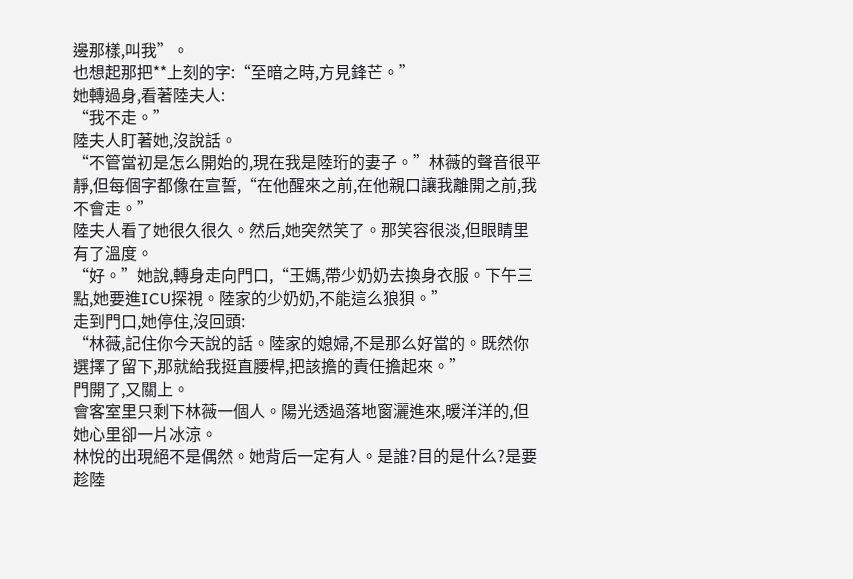邊那樣,叫我”。
也想起那把**上刻的字:“至暗之時,方見鋒芒。”
她轉過身,看著陸夫人:
“我不走。”
陸夫人盯著她,沒說話。
“不管當初是怎么開始的,現在我是陸珩的妻子。”林薇的聲音很平靜,但每個字都像在宣誓,“在他醒來之前,在他親口讓我離開之前,我不會走。”
陸夫人看了她很久很久。然后,她突然笑了。那笑容很淡,但眼睛里有了溫度。
“好。”她說,轉身走向門口,“王媽,帶少奶奶去換身衣服。下午三點,她要進ICU探視。陸家的少奶奶,不能這么狼狽。”
走到門口,她停住,沒回頭:
“林薇,記住你今天說的話。陸家的媳婦,不是那么好當的。既然你選擇了留下,那就給我挺直腰桿,把該擔的責任擔起來。”
門開了,又關上。
會客室里只剩下林薇一個人。陽光透過落地窗灑進來,暖洋洋的,但她心里卻一片冰涼。
林悅的出現絕不是偶然。她背后一定有人。是誰?目的是什么?是要趁陸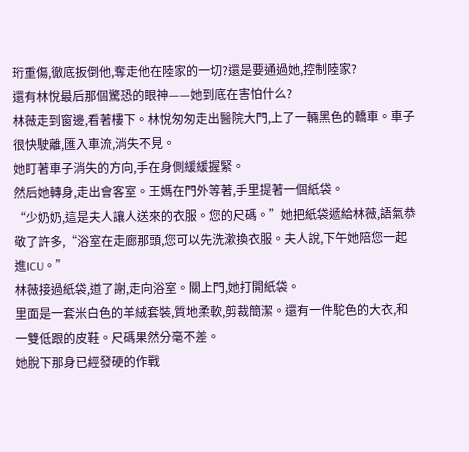珩重傷,徹底扳倒他,奪走他在陸家的一切?還是要通過她,控制陸家?
還有林悅最后那個驚恐的眼神——她到底在害怕什么?
林薇走到窗邊,看著樓下。林悅匆匆走出醫院大門,上了一輛黑色的轎車。車子很快駛離,匯入車流,消失不見。
她盯著車子消失的方向,手在身側緩緩握緊。
然后她轉身,走出會客室。王媽在門外等著,手里提著一個紙袋。
“少奶奶,這是夫人讓人送來的衣服。您的尺碼。”她把紙袋遞給林薇,語氣恭敬了許多,“浴室在走廊那頭,您可以先洗漱換衣服。夫人說,下午她陪您一起進ICU。”
林薇接過紙袋,道了謝,走向浴室。關上門,她打開紙袋。
里面是一套米白色的羊絨套裝,質地柔軟,剪裁簡潔。還有一件駝色的大衣,和一雙低跟的皮鞋。尺碼果然分毫不差。
她脫下那身已經發硬的作戰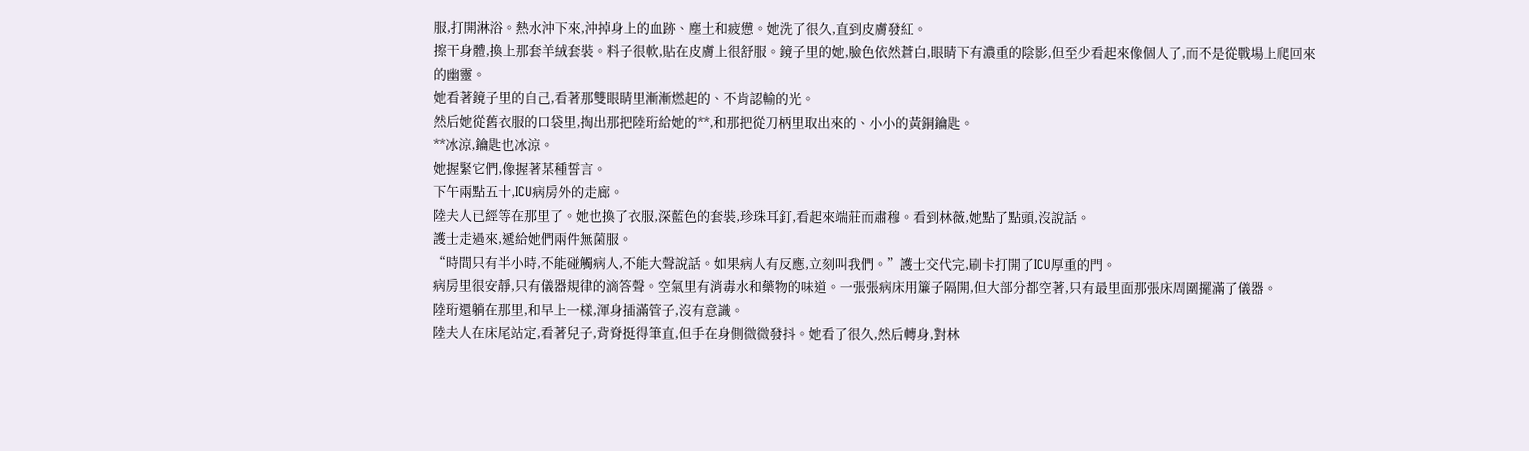服,打開淋浴。熱水沖下來,沖掉身上的血跡、塵土和疲憊。她洗了很久,直到皮膚發紅。
擦干身體,換上那套羊絨套裝。料子很軟,貼在皮膚上很舒服。鏡子里的她,臉色依然蒼白,眼睛下有濃重的陰影,但至少看起來像個人了,而不是從戰場上爬回來的幽靈。
她看著鏡子里的自己,看著那雙眼睛里漸漸燃起的、不肯認輸的光。
然后她從舊衣服的口袋里,掏出那把陸珩給她的**,和那把從刀柄里取出來的、小小的黃銅鑰匙。
**冰涼,鑰匙也冰涼。
她握緊它們,像握著某種誓言。
下午兩點五十,ICU病房外的走廊。
陸夫人已經等在那里了。她也換了衣服,深藍色的套裝,珍珠耳釘,看起來端莊而肅穆。看到林薇,她點了點頭,沒說話。
護士走過來,遞給她們兩件無菌服。
“時間只有半小時,不能碰觸病人,不能大聲說話。如果病人有反應,立刻叫我們。”護士交代完,刷卡打開了ICU厚重的門。
病房里很安靜,只有儀器規律的滴答聲。空氣里有消毒水和藥物的味道。一張張病床用簾子隔開,但大部分都空著,只有最里面那張床周圍擺滿了儀器。
陸珩還躺在那里,和早上一樣,渾身插滿管子,沒有意識。
陸夫人在床尾站定,看著兒子,背脊挺得筆直,但手在身側微微發抖。她看了很久,然后轉身,對林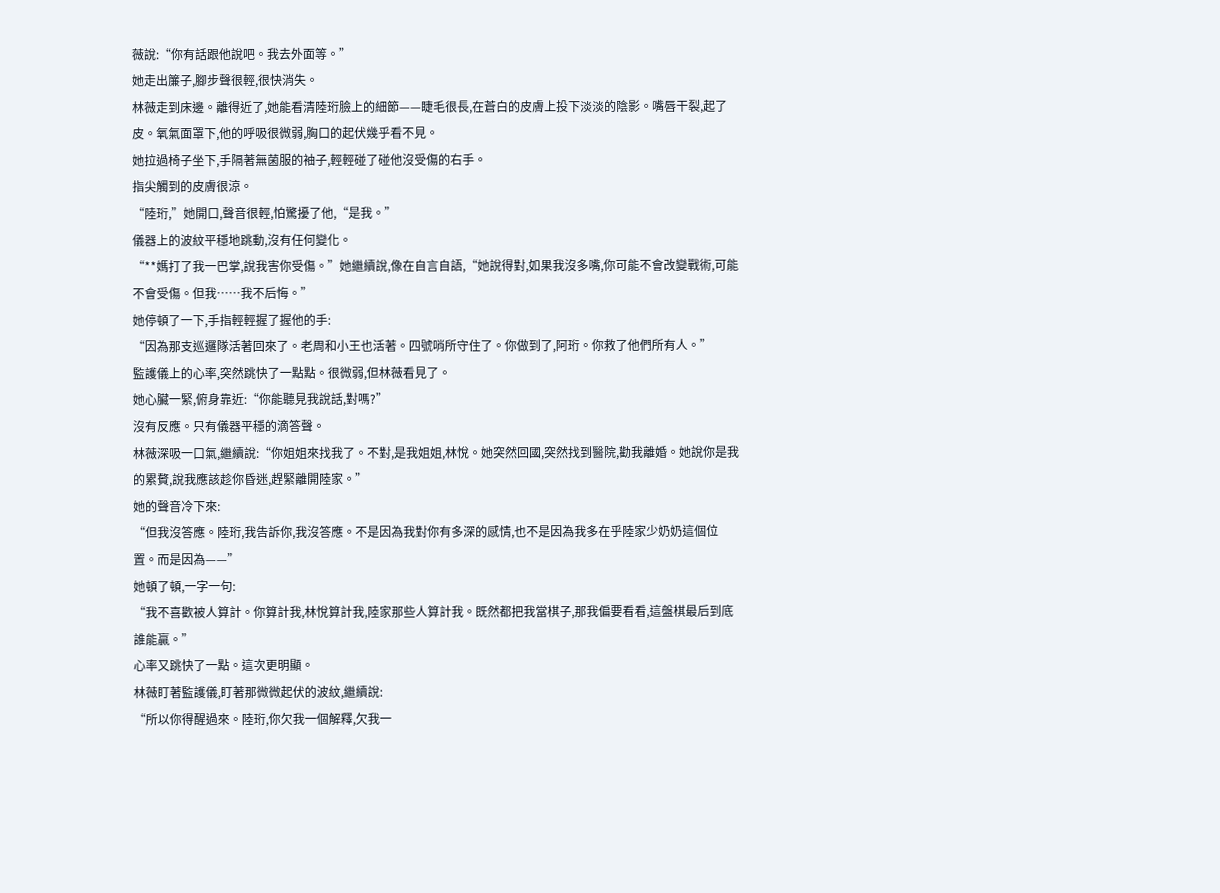薇說:“你有話跟他說吧。我去外面等。”
她走出簾子,腳步聲很輕,很快消失。
林薇走到床邊。離得近了,她能看清陸珩臉上的細節——睫毛很長,在蒼白的皮膚上投下淡淡的陰影。嘴唇干裂,起了皮。氧氣面罩下,他的呼吸很微弱,胸口的起伏幾乎看不見。
她拉過椅子坐下,手隔著無菌服的袖子,輕輕碰了碰他沒受傷的右手。
指尖觸到的皮膚很涼。
“陸珩,”她開口,聲音很輕,怕驚擾了他,“是我。”
儀器上的波紋平穩地跳動,沒有任何變化。
“**媽打了我一巴掌,說我害你受傷。”她繼續說,像在自言自語,“她說得對,如果我沒多嘴,你可能不會改變戰術,可能不會受傷。但我……我不后悔。”
她停頓了一下,手指輕輕握了握他的手:
“因為那支巡邏隊活著回來了。老周和小王也活著。四號哨所守住了。你做到了,阿珩。你救了他們所有人。”
監護儀上的心率,突然跳快了一點點。很微弱,但林薇看見了。
她心臟一緊,俯身靠近:“你能聽見我說話,對嗎?”
沒有反應。只有儀器平穩的滴答聲。
林薇深吸一口氣,繼續說:“你姐姐來找我了。不對,是我姐姐,林悅。她突然回國,突然找到醫院,勸我離婚。她說你是我的累贅,說我應該趁你昏迷,趕緊離開陸家。”
她的聲音冷下來:
“但我沒答應。陸珩,我告訴你,我沒答應。不是因為我對你有多深的感情,也不是因為我多在乎陸家少奶奶這個位置。而是因為——”
她頓了頓,一字一句:
“我不喜歡被人算計。你算計我,林悅算計我,陸家那些人算計我。既然都把我當棋子,那我偏要看看,這盤棋最后到底誰能贏。”
心率又跳快了一點。這次更明顯。
林薇盯著監護儀,盯著那微微起伏的波紋,繼續說:
“所以你得醒過來。陸珩,你欠我一個解釋,欠我一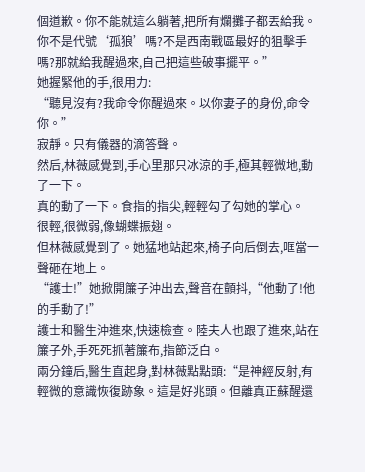個道歉。你不能就這么躺著,把所有爛攤子都丟給我。你不是代號‘孤狼’嗎?不是西南戰區最好的狙擊手嗎?那就給我醒過來,自己把這些破事擺平。”
她握緊他的手,很用力:
“聽見沒有?我命令你醒過來。以你妻子的身份,命令你。”
寂靜。只有儀器的滴答聲。
然后,林薇感覺到,手心里那只冰涼的手,極其輕微地,動了一下。
真的動了一下。食指的指尖,輕輕勾了勾她的掌心。
很輕,很微弱,像蝴蝶振翅。
但林薇感覺到了。她猛地站起來,椅子向后倒去,哐當一聲砸在地上。
“護士!”她掀開簾子沖出去,聲音在顫抖,“他動了!他的手動了!”
護士和醫生沖進來,快速檢查。陸夫人也跟了進來,站在簾子外,手死死抓著簾布,指節泛白。
兩分鐘后,醫生直起身,對林薇點點頭:“是神經反射,有輕微的意識恢復跡象。這是好兆頭。但離真正蘇醒還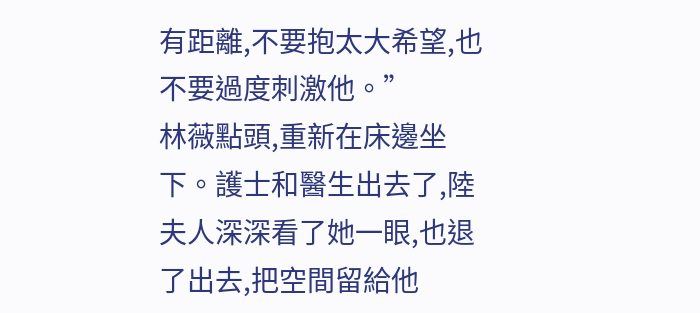有距離,不要抱太大希望,也不要過度刺激他。”
林薇點頭,重新在床邊坐下。護士和醫生出去了,陸夫人深深看了她一眼,也退了出去,把空間留給他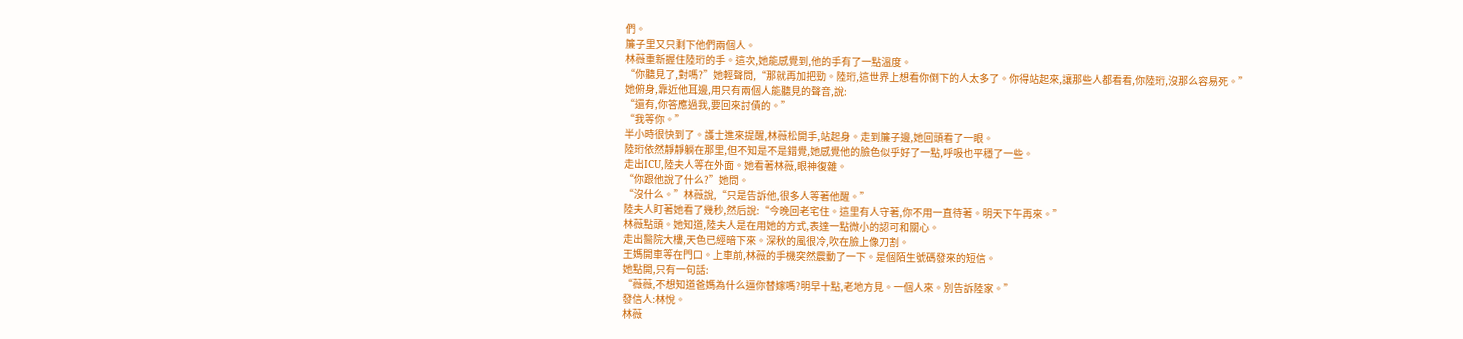們。
簾子里又只剩下他們兩個人。
林薇重新握住陸珩的手。這次,她能感覺到,他的手有了一點溫度。
“你聽見了,對嗎?”她輕聲問,“那就再加把勁。陸珩,這世界上想看你倒下的人太多了。你得站起來,讓那些人都看看,你陸珩,沒那么容易死。”
她俯身,靠近他耳邊,用只有兩個人能聽見的聲音,說:
“還有,你答應過我,要回來討債的。”
“我等你。”
半小時很快到了。護士進來提醒,林薇松開手,站起身。走到簾子邊,她回頭看了一眼。
陸珩依然靜靜躺在那里,但不知是不是錯覺,她感覺他的臉色似乎好了一點,呼吸也平穩了一些。
走出ICU,陸夫人等在外面。她看著林薇,眼神復雜。
“你跟他說了什么?”她問。
“沒什么。”林薇說,“只是告訴他,很多人等著他醒。”
陸夫人盯著她看了幾秒,然后說:“今晚回老宅住。這里有人守著,你不用一直待著。明天下午再來。”
林薇點頭。她知道,陸夫人是在用她的方式,表達一點微小的認可和關心。
走出醫院大樓,天色已經暗下來。深秋的風很冷,吹在臉上像刀割。
王媽開車等在門口。上車前,林薇的手機突然震動了一下。是個陌生號碼發來的短信。
她點開,只有一句話:
“薇薇,不想知道爸媽為什么逼你替嫁嗎?明早十點,老地方見。一個人來。別告訴陸家。”
發信人:林悅。
林薇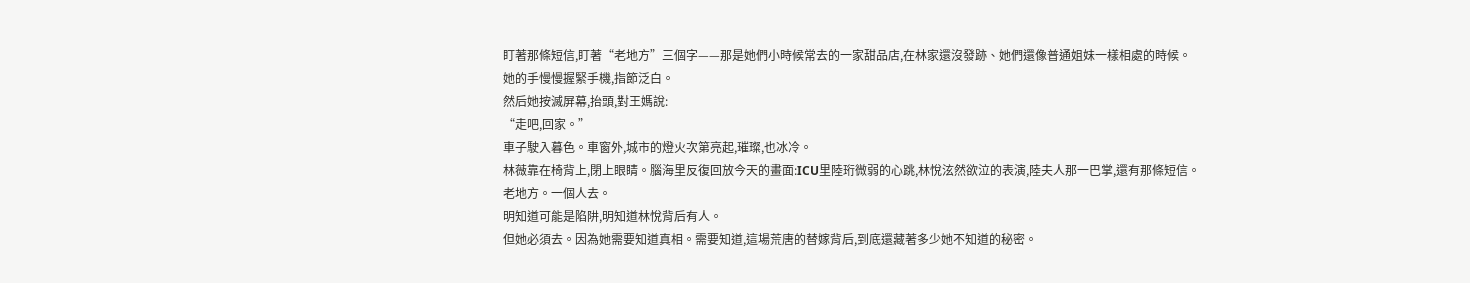盯著那條短信,盯著“老地方”三個字——那是她們小時候常去的一家甜品店,在林家還沒發跡、她們還像普通姐妹一樣相處的時候。
她的手慢慢握緊手機,指節泛白。
然后她按滅屏幕,抬頭,對王媽說:
“走吧,回家。”
車子駛入暮色。車窗外,城市的燈火次第亮起,璀璨,也冰冷。
林薇靠在椅背上,閉上眼睛。腦海里反復回放今天的畫面:ICU里陸珩微弱的心跳,林悅泫然欲泣的表演,陸夫人那一巴掌,還有那條短信。
老地方。一個人去。
明知道可能是陷阱,明知道林悅背后有人。
但她必須去。因為她需要知道真相。需要知道,這場荒唐的替嫁背后,到底還藏著多少她不知道的秘密。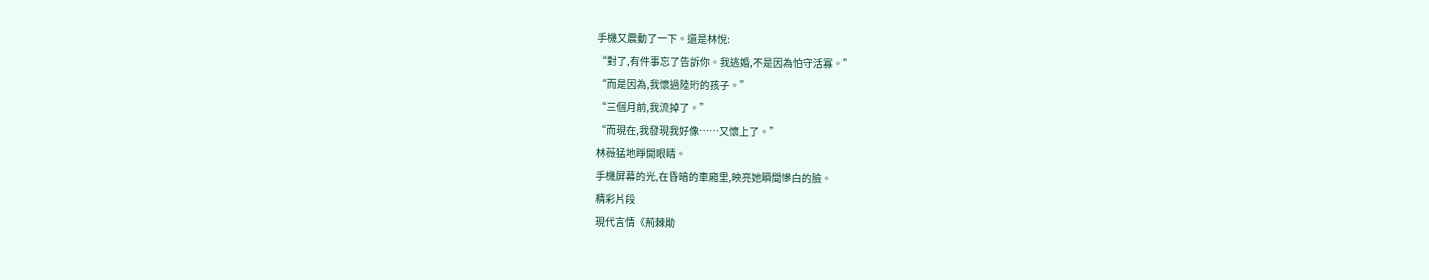手機又震動了一下。還是林悅:
“對了,有件事忘了告訴你。我逃婚,不是因為怕守活寡。”
“而是因為,我懷過陸珩的孩子。”
“三個月前,我流掉了。”
“而現在,我發現我好像……又懷上了。”
林薇猛地睜開眼睛。
手機屏幕的光,在昏暗的車廂里,映亮她瞬間慘白的臉。
精彩片段
現代言情《荊棘勛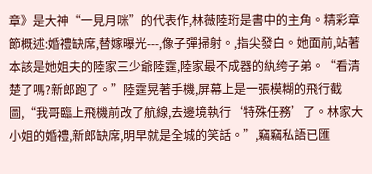章》是大神“一見月咪”的代表作,林薇陸珩是書中的主角。精彩章節概述:婚禮缺席,替嫁曝光---,像子彈掃射。,指尖發白。她面前,站著本該是她姐夫的陸家三少爺陸霆,陸家最不成器的紈绔子弟。“看清楚了嗎?新郎跑了。”陸霆晃著手機,屏幕上是一張模糊的飛行截圖,“我哥臨上飛機前改了航線,去邊境執行‘特殊任務’了。林家大小姐的婚禮,新郎缺席,明早就是全城的笑話。”,竊竊私語已匯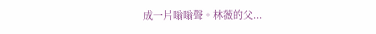成一片嗡嗡聲。林薇的父...